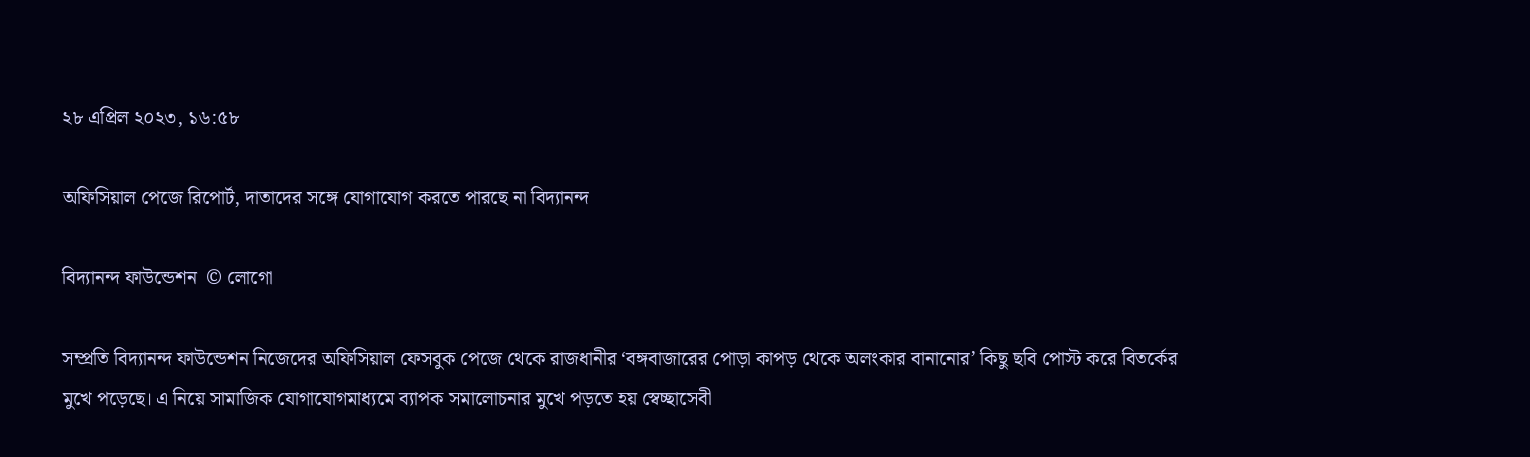২৮ এপ্রিল ২০২৩, ১৬:৫৮

অফিসিয়াল পেজে রিপোর্ট, দাতাদের সঙ্গে যোগাযোগ করতে পারছে না বিদ্যানন্দ

বিদ্যানন্দ ফাউন্ডেশন  © লোগো

সম্প্রতি বিদ্যানন্দ ফাউন্ডেশন নিজেদের অফিসিয়াল ফেসবুক পেজে থেকে রাজধানীর ‘বঙ্গবাজারের পোড়া কাপড় থেকে অলংকার বানানোর’ কিছু ছবি পোস্ট করে বিতর্কের মুখে পড়েছে। এ নিয়ে সামাজিক যোগাযোগমাধ্যমে ব্যাপক সমালোচনার মুখে পড়তে হয় স্বেচ্ছাসেবী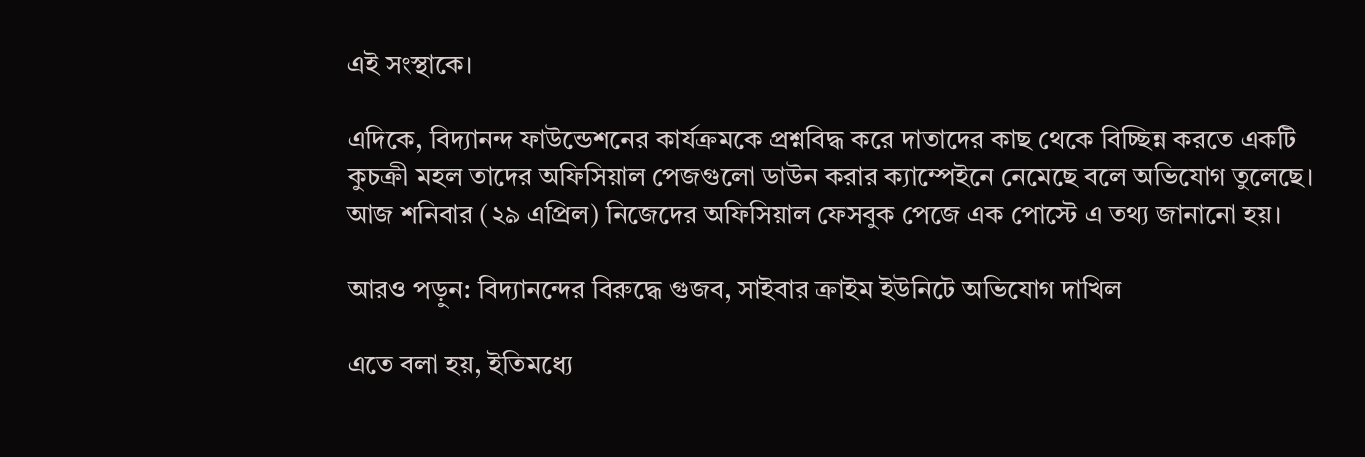এই সংস্থাকে।

এদিকে, বিদ্যানন্দ ফাউন্ডেশনের কার্যক্রমকে প্রশ্নবিদ্ধ করে দাতাদের কাছ থেকে বিচ্ছিন্ন করতে একটি কুচক্রী মহল তাদের অফিসিয়াল পেজগুলো ডাউন করার ক্যাম্পেইনে নেমেছে বলে অভিযোগ তুলেছে। আজ শনিবার (২৯ এপ্রিল) নিজেদের অফিসিয়াল ফেসবুক পেজে এক পোস্টে এ তথ্য জানানো হয়।

আরও পড়ুন: বিদ্যানন্দের বিরুদ্ধে গুজব, সাইবার ক্রাইম ইউনিটে অভিযোগ দাখিল

এতে বলা হয়, ইতিমধ্যে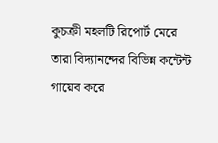কুচক্রী মহলটি রিপোর্ট মেরে তারা বিদ্যানন্দের বিভিন্ন কন্টেন্ট গায়েব করে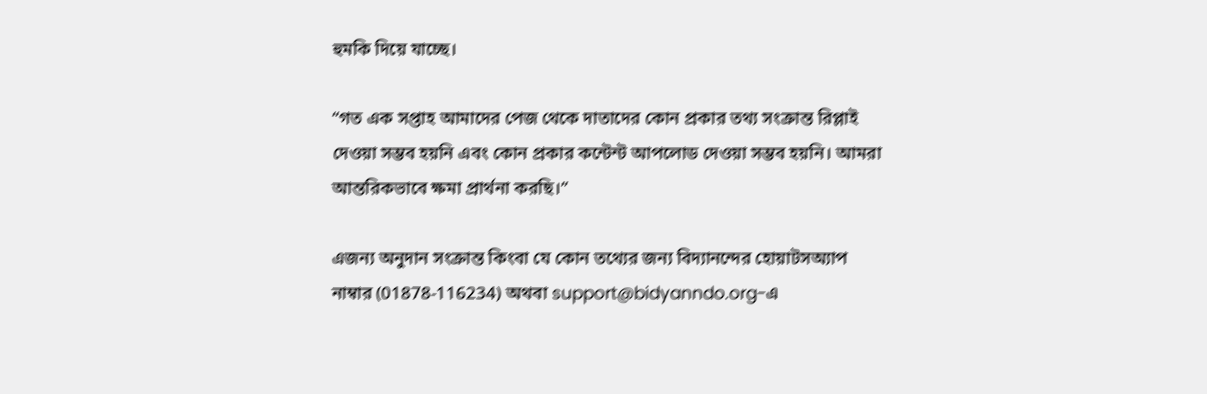হুমকি দিয়ে যাচ্ছে।

“গত এক সপ্তাহ আমাদের পেজ থেকে দাতাদের কোন প্রকার তথ্য সংক্রান্ত রিপ্লাই দেওয়া সম্ভব হয়নি এবং কোন প্রকার কন্টেন্ট আপলোড দেওয়া সম্ভব হয়নি। আমরা আন্তরিকভাবে ক্ষমা প্রার্থনা করছি।”

এজন্য অনুদান সংক্রান্ত কিংবা যে কোন তথ্যের জন্য বিদ্যানন্দের হোয়াটসঅ্যাপ নাম্বার (01878-116234) অথবা support@bidyanndo.org-এ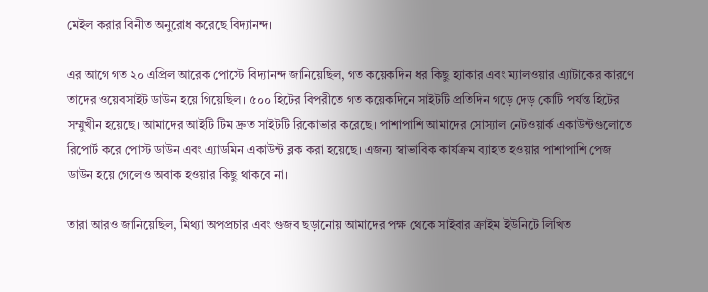মেইল করার বিনীত অনুরোধ করেছে বিদ্যানন্দ।

এর আগে গত ২০ এপ্রিল আরেক পোস্টে বিদ্যানন্দ জানিয়েছিল, গত কয়েকদিন ধর কিছু হ্যাকার এবং ম্যালওয়ার এ্যাটাকের কারণে তাদের ওয়েবসাইট ডাউন হয়ে গিয়েছিল। ৫০০ হিটের বিপরীতে গত কয়েকদিনে সাইটটি প্রতিদিন গড়ে দেড় কোটি পর্যন্ত হিটের সম্মুখীন হয়েছে। আমাদের আইটি টিম দ্রুত সাইটটি রিকোভার করেছে। পাশাপাশি আমাদের সোস্যাল নেটওয়ার্ক একাউন্টগুলোতে রিপোর্ট করে পোস্ট ডাউন এবং এ্যাডমিন একাউন্ট ব্লক করা হয়েছে। এজন্য স্বাভাবিক কার্যক্রম ব্যাহত হওয়ার পাশাপাশি পেজ ডাউন হয়ে গেলেও অবাক হওয়ার কিছু থাকবে না।

তারা আরও জানিয়েছিল, মিথ্যা অপপ্রচার এবং গুজব ছড়ানোয় আমাদের পক্ষ থেকে সাইবার ক্রাইম ইউনিটে লিখিত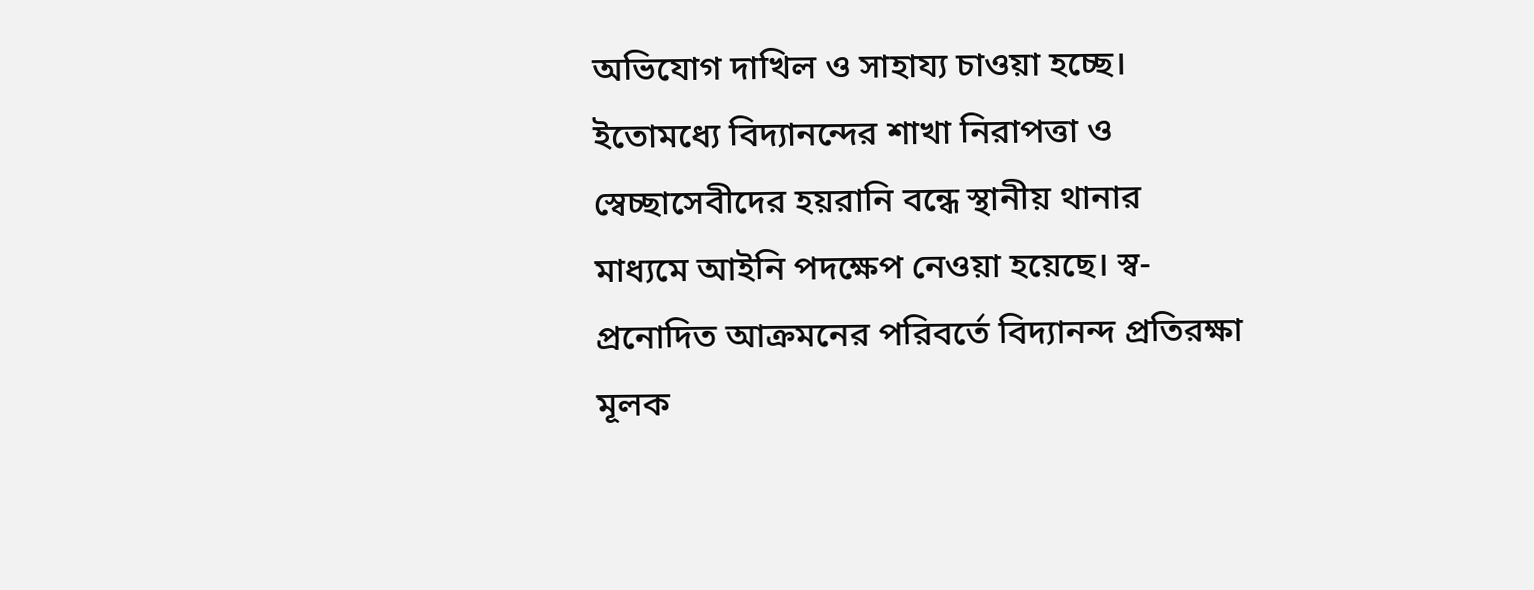অভিযোগ দাখিল ও সাহায্য চাওয়া হচ্ছে। ইতোমধ্যে বিদ্যানন্দের শাখা নিরাপত্তা ও স্বেচ্ছাসেবীদের হয়রানি বন্ধে স্থানীয় থানার মাধ্যমে আইনি পদক্ষেপ নেওয়া হয়েছে। স্ব-প্রনোদিত আক্রমনের পরিবর্তে বিদ্যানন্দ প্রতিরক্ষা মূলক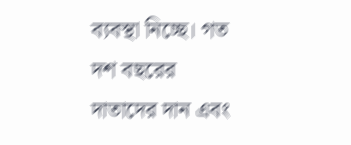ব্যবস্থা নিচ্ছে। গত দশ বছরের দাতাদের দান এবং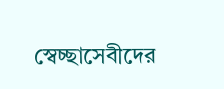স্বেচ্ছাসেবীদের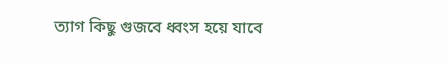ত্যাগ কিছু গুজবে ধ্বংস হয়ে যাবে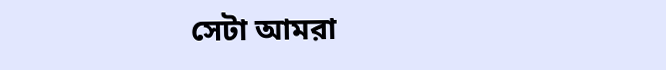সেটা আমরা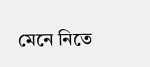মেনে নিতে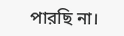পারছি না।